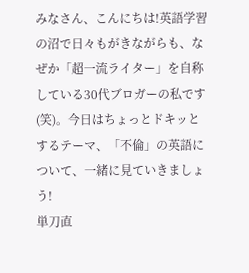みなさん、こんにちは!英語学習の沼で日々もがきながらも、なぜか「超一流ライター」を自称している30代ブロガーの私です(笑)。今日はちょっとドキッとするテーマ、「不倫」の英語について、一緒に見ていきましょう!
単刀直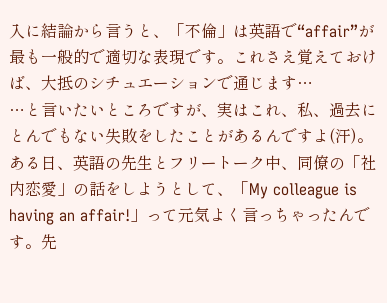入に結論から言うと、「不倫」は英語で“affair”が最も一般的で適切な表現です。これさえ覚えておけば、大抵のシチュエーションで通じます…
…と言いたいところですが、実はこれ、私、過去にとんでもない失敗をしたことがあるんですよ(汗)。
ある日、英語の先生とフリートーク中、同僚の「社内恋愛」の話をしようとして、「My colleague is having an affair!」って元気よく言っちゃったんです。先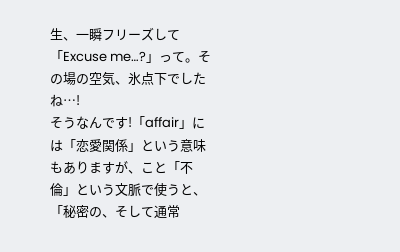生、一瞬フリーズして「Excuse me…?」って。その場の空気、氷点下でしたね…!
そうなんです!「affair」には「恋愛関係」という意味もありますが、こと「不倫」という文脈で使うと、「秘密の、そして通常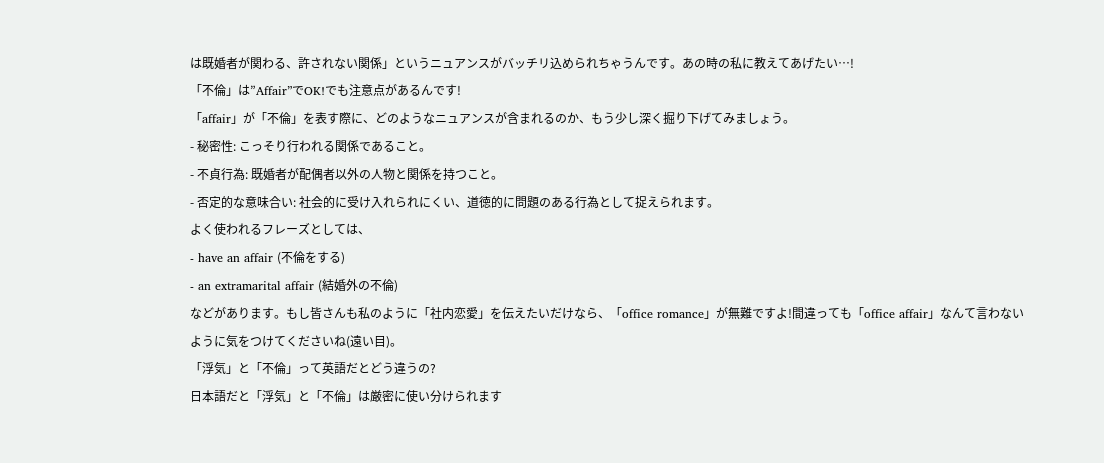は既婚者が関わる、許されない関係」というニュアンスがバッチリ込められちゃうんです。あの時の私に教えてあげたい…!
「不倫」は”Affair”でOK!でも注意点があるんです!
「affair」が「不倫」を表す際に、どのようなニュアンスが含まれるのか、もう少し深く掘り下げてみましょう。
- 秘密性: こっそり行われる関係であること。
- 不貞行為: 既婚者が配偶者以外の人物と関係を持つこと。
- 否定的な意味合い: 社会的に受け入れられにくい、道徳的に問題のある行為として捉えられます。
よく使われるフレーズとしては、
- have an affair (不倫をする)
- an extramarital affair (結婚外の不倫)
などがあります。もし皆さんも私のように「社内恋愛」を伝えたいだけなら、「office romance」が無難ですよ!間違っても「office affair」なんて言わないように気をつけてくださいね(遠い目)。
「浮気」と「不倫」って英語だとどう違うの?
日本語だと「浮気」と「不倫」は厳密に使い分けられます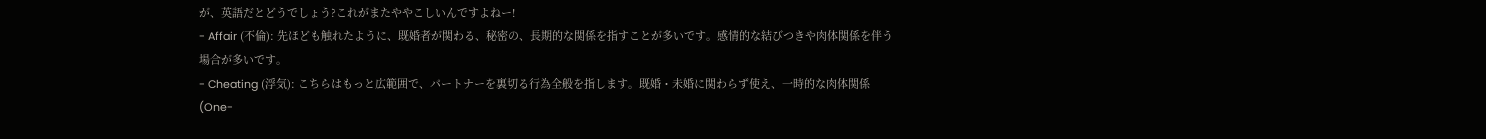が、英語だとどうでしょう?これがまたややこしいんですよねー!
- Affair (不倫): 先ほども触れたように、既婚者が関わる、秘密の、長期的な関係を指すことが多いです。感情的な結びつきや肉体関係を伴う場合が多いです。
- Cheating (浮気): こちらはもっと広範囲で、パートナーを裏切る行為全般を指します。既婚・未婚に関わらず使え、一時的な肉体関係(One-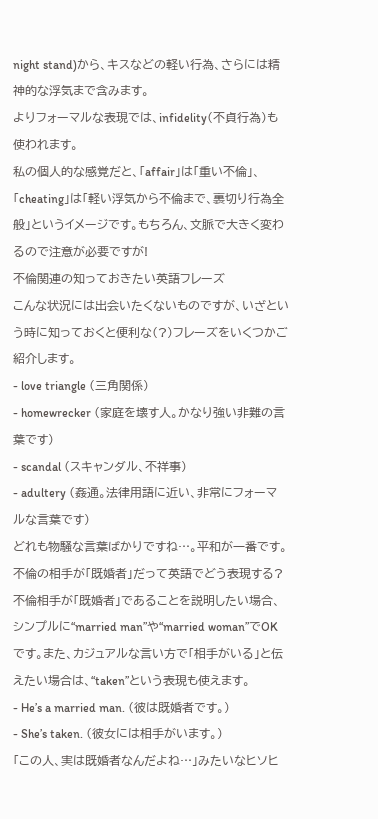night stand)から、キスなどの軽い行為、さらには精神的な浮気まで含みます。
よりフォーマルな表現では、infidelity(不貞行為)も使われます。
私の個人的な感覚だと、「affair」は「重い不倫」、「cheating」は「軽い浮気から不倫まで、裏切り行為全般」というイメージです。もちろん、文脈で大きく変わるので注意が必要ですが!
不倫関連の知っておきたい英語フレーズ
こんな状況には出会いたくないものですが、いざという時に知っておくと便利な(?)フレーズをいくつかご紹介します。
- love triangle (三角関係)
- homewrecker (家庭を壊す人。かなり強い非難の言葉です)
- scandal (スキャンダル、不祥事)
- adultery (姦通。法律用語に近い、非常にフォーマルな言葉です)
どれも物騒な言葉ばかりですね…。平和が一番です。
不倫の相手が「既婚者」だって英語でどう表現する?
不倫相手が「既婚者」であることを説明したい場合、シンプルに“married man”や“married woman”でOKです。また、カジュアルな言い方で「相手がいる」と伝えたい場合は、“taken”という表現も使えます。
- He’s a married man. (彼は既婚者です。)
- She’s taken. (彼女には相手がいます。)
「この人、実は既婚者なんだよね…」みたいなヒソヒ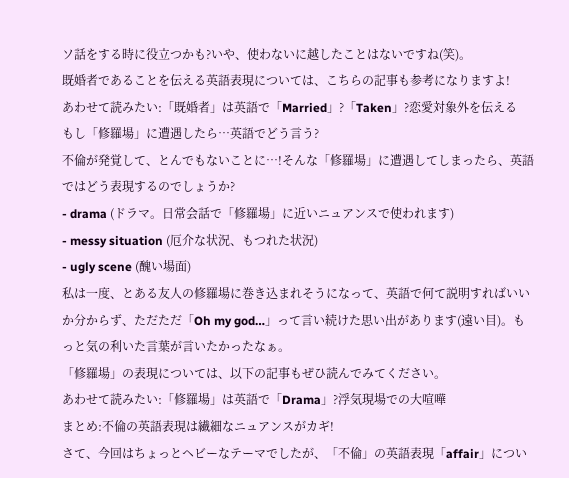ソ話をする時に役立つかも?いや、使わないに越したことはないですね(笑)。
既婚者であることを伝える英語表現については、こちらの記事も参考になりますよ!
あわせて読みたい:「既婚者」は英語で「Married」?「Taken」?恋愛対象外を伝える
もし「修羅場」に遭遇したら…英語でどう言う?
不倫が発覚して、とんでもないことに…!そんな「修羅場」に遭遇してしまったら、英語ではどう表現するのでしょうか?
- drama (ドラマ。日常会話で「修羅場」に近いニュアンスで使われます)
- messy situation (厄介な状況、もつれた状況)
- ugly scene (醜い場面)
私は一度、とある友人の修羅場に巻き込まれそうになって、英語で何て説明すればいいか分からず、ただただ「Oh my god…」って言い続けた思い出があります(遠い目)。もっと気の利いた言葉が言いたかったなぁ。
「修羅場」の表現については、以下の記事もぜひ読んでみてください。
あわせて読みたい:「修羅場」は英語で「Drama」?浮気現場での大喧嘩
まとめ:不倫の英語表現は繊細なニュアンスがカギ!
さて、今回はちょっとヘビーなテーマでしたが、「不倫」の英語表現「affair」につい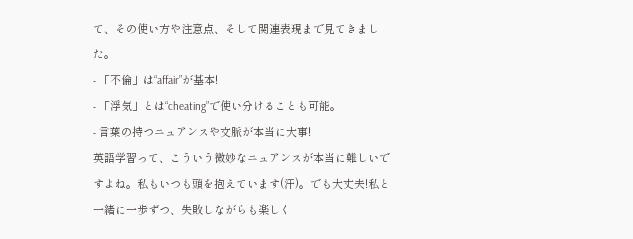て、その使い方や注意点、そして関連表現まで見てきました。
- 「不倫」は“affair”が基本!
- 「浮気」とは“cheating”で使い分けることも可能。
- 言葉の持つニュアンスや文脈が本当に大事!
英語学習って、こういう微妙なニュアンスが本当に難しいですよね。私もいつも頭を抱えています(汗)。でも大丈夫!私と一緒に一歩ずつ、失敗しながらも楽しく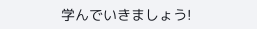学んでいきましょう!